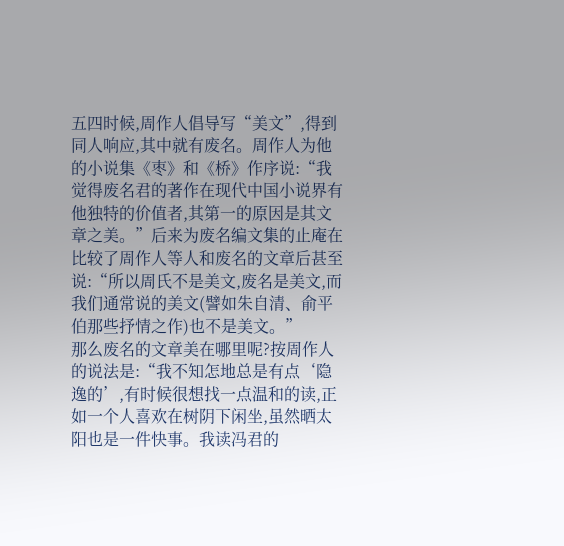五四时候,周作人倡导写“美文”,得到同人响应,其中就有废名。周作人为他的小说集《枣》和《桥》作序说:“我觉得废名君的著作在现代中国小说界有他独特的价值者,其第一的原因是其文章之美。”后来为废名编文集的止庵在比较了周作人等人和废名的文章后甚至说:“所以周氏不是美文,废名是美文,而我们通常说的美文(譬如朱自清、俞平伯那些抒情之作)也不是美文。”
那么废名的文章美在哪里呢?按周作人的说法是:“我不知怎地总是有点‘隐逸的’,有时候很想找一点温和的读,正如一个人喜欢在树阴下闲坐,虽然晒太阳也是一件快事。我读冯君的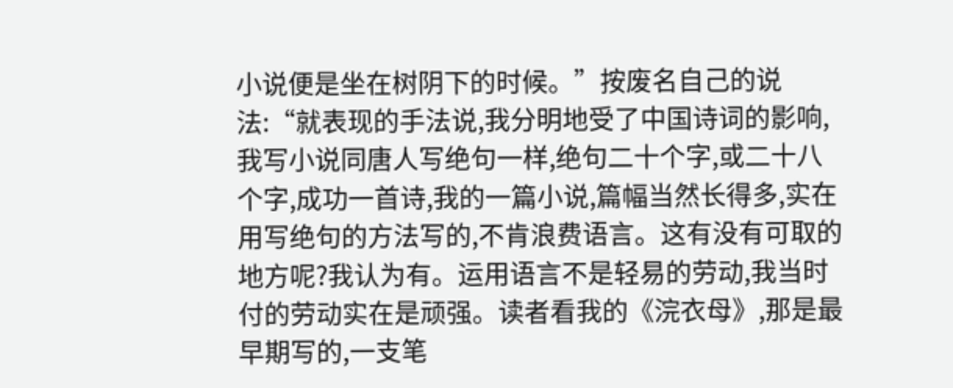小说便是坐在树阴下的时候。”按废名自己的说法:“就表现的手法说,我分明地受了中国诗词的影响,我写小说同唐人写绝句一样,绝句二十个字,或二十八个字,成功一首诗,我的一篇小说,篇幅当然长得多,实在用写绝句的方法写的,不肯浪费语言。这有没有可取的地方呢?我认为有。运用语言不是轻易的劳动,我当时付的劳动实在是顽强。读者看我的《浣衣母》,那是最早期写的,一支笔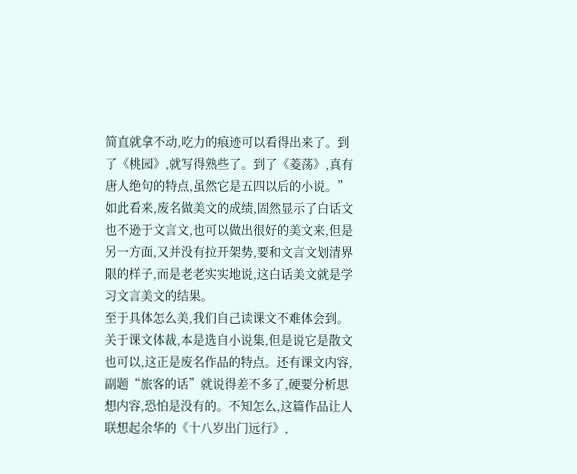简直就拿不动,吃力的痕迹可以看得出来了。到了《桃园》,就写得熟些了。到了《菱荡》,真有唐人绝句的特点,虽然它是五四以后的小说。”
如此看来,废名做美文的成绩,固然显示了白话文也不逊于文言文,也可以做出很好的美文来,但是另一方面,又并没有拉开架势,要和文言文划清界限的样子,而是老老实实地说,这白话美文就是学习文言美文的结果。
至于具体怎么美,我们自己读课文不难体会到。
关于课文体裁,本是选自小说集,但是说它是散文也可以,这正是废名作品的特点。还有课文内容,副题“旅客的话”就说得差不多了,硬要分析思想内容,恐怕是没有的。不知怎么,这篇作品让人联想起余华的《十八岁出门远行》,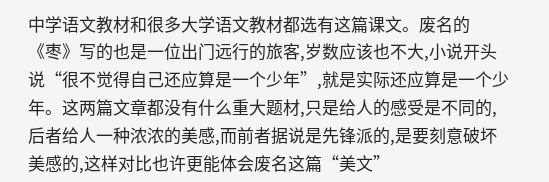中学语文教材和很多大学语文教材都选有这篇课文。废名的《枣》写的也是一位出门远行的旅客,岁数应该也不大,小说开头说“很不觉得自己还应算是一个少年”,就是实际还应算是一个少年。这两篇文章都没有什么重大题材,只是给人的感受是不同的,后者给人一种浓浓的美感,而前者据说是先锋派的,是要刻意破坏美感的,这样对比也许更能体会废名这篇“美文”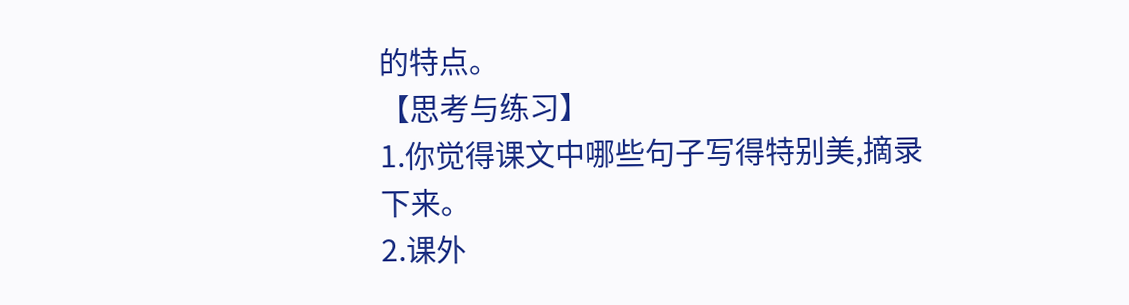的特点。
【思考与练习】
1.你觉得课文中哪些句子写得特别美,摘录下来。
2.课外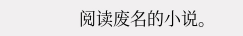阅读废名的小说。